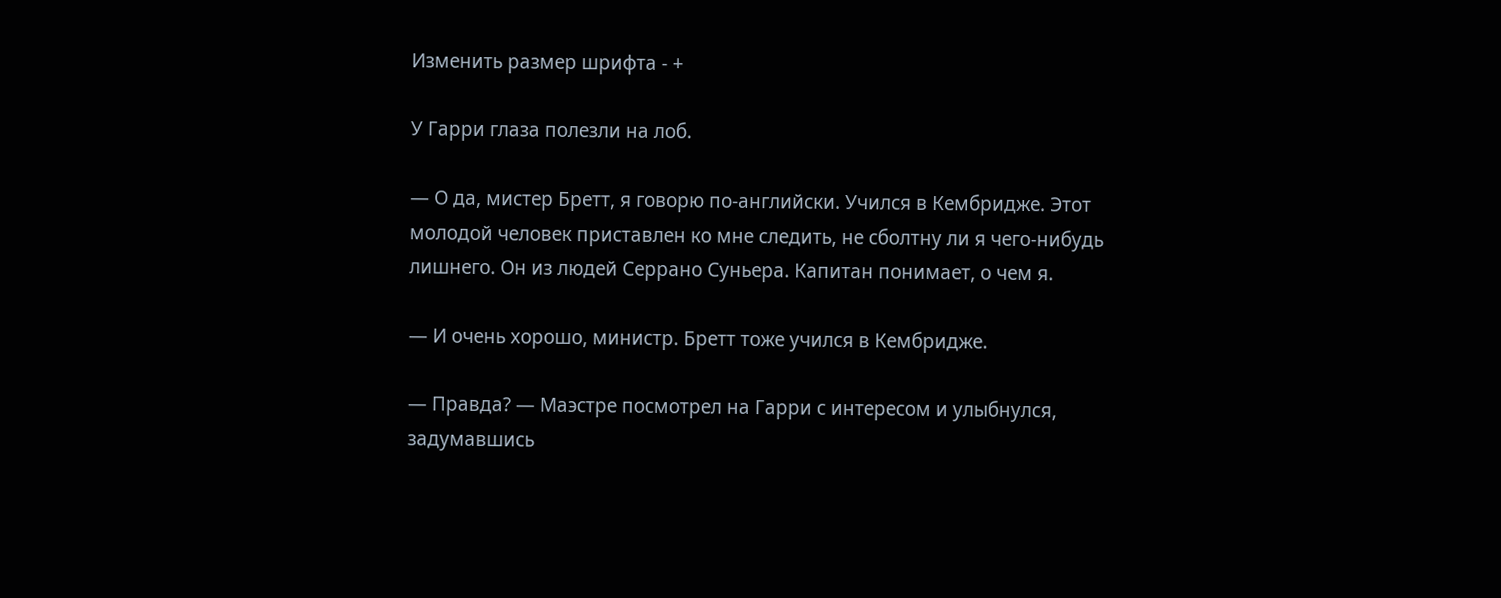Изменить размер шрифта - +

У Гарри глаза полезли на лоб.

— О да, мистер Бретт, я говорю по-английски. Учился в Кембридже. Этот молодой человек приставлен ко мне следить, не сболтну ли я чего-нибудь лишнего. Он из людей Серрано Суньера. Капитан понимает, о чем я.

— И очень хорошо, министр. Бретт тоже учился в Кембридже.

— Правда? — Маэстре посмотрел на Гарри с интересом и улыбнулся, задумавшись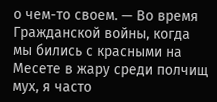о чем-то своем. — Во время Гражданской войны, когда мы бились с красными на Месете в жару среди полчищ мух, я часто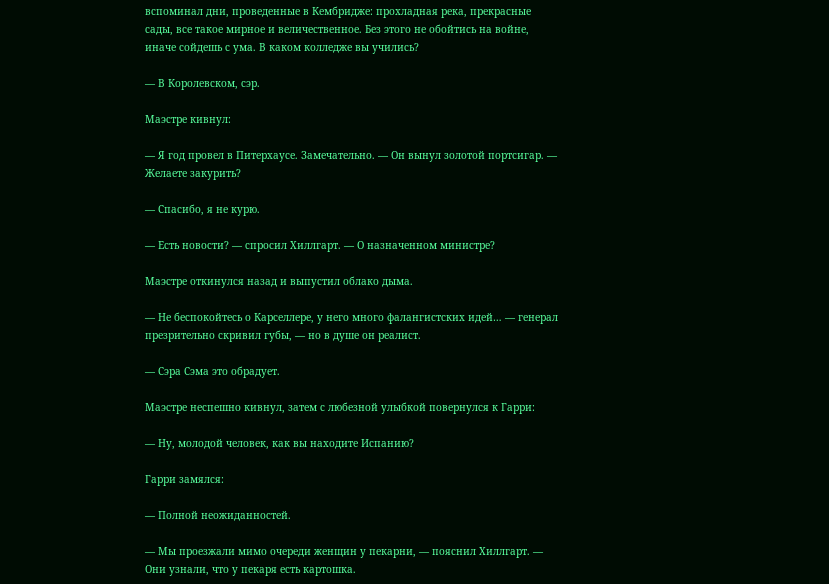вспоминал дни, проведенные в Кембридже: прохладная река, прекрасные сады, все такое мирное и величественное. Без этого не обойтись на войне, иначе сойдешь с ума. В каком колледже вы учились?

— В Королевском, сэр.

Маэстре кивнул:

— Я год провел в Питерхаусе. Замечательно. — Он вынул золотой портсигар. — Желаете закурить?

— Спасибо, я не курю.

— Есть новости? — спросил Хиллгарт. — О назначенном министре?

Маэстре откинулся назад и выпустил облако дыма.

— Не беспокойтесь о Карселлере, у него много фалангистских идей… — генерал презрительно скривил губы, — но в душе он реалист.

— Сэра Сэма это обрадует.

Маэстре неспешно кивнул, затем с любезной улыбкой повернулся к Гарри:

— Ну, молодой человек, как вы находите Испанию?

Гарри замялся:

— Полной неожиданностей.

— Мы проезжали мимо очереди женщин у пекарни, — пояснил Хиллгарт. — Они узнали, что у пекаря есть картошка.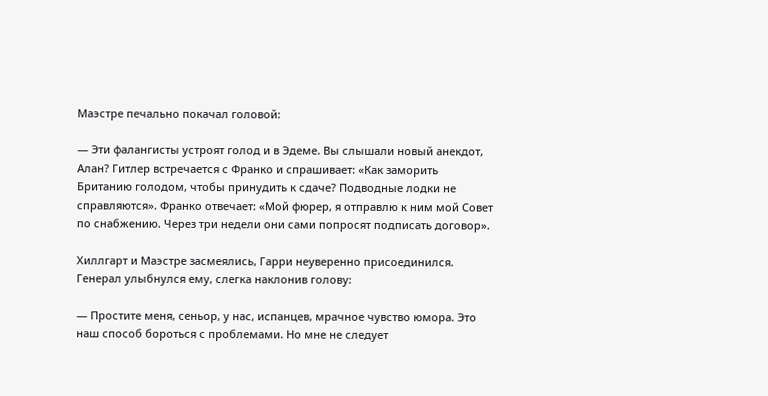Маэстре печально покачал головой:

— Эти фалангисты устроят голод и в Эдеме. Вы слышали новый анекдот, Алан? Гитлер встречается с Франко и спрашивает: «Как заморить Британию голодом, чтобы принудить к сдаче? Подводные лодки не справляются». Франко отвечает: «Мой фюрер, я отправлю к ним мой Совет по снабжению. Через три недели они сами попросят подписать договор».

Хиллгарт и Маэстре засмеялись, Гарри неуверенно присоединился. Генерал улыбнулся ему, слегка наклонив голову:

— Простите меня, сеньор, у нас, испанцев, мрачное чувство юмора. Это наш способ бороться с проблемами. Но мне не следует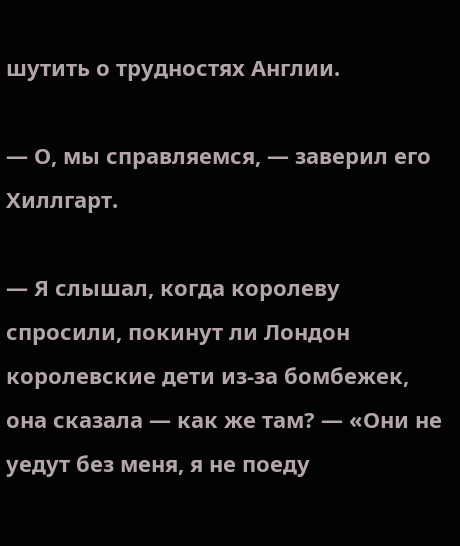шутить о трудностях Англии.

— О, мы справляемся, — заверил его Хиллгарт.

— Я слышал, когда королеву спросили, покинут ли Лондон королевские дети из-за бомбежек, она сказала — как же там? — «Они не уедут без меня, я не поеду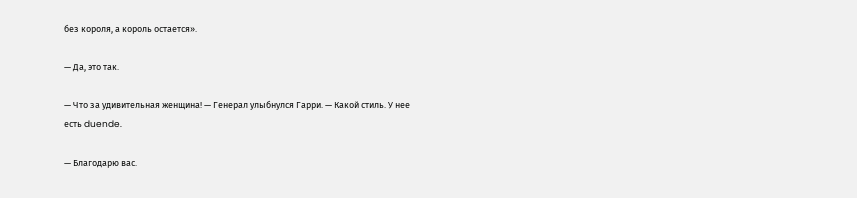без короля, а король остается».

— Да, это так.

— Что за удивительная женщина! — Генерал улыбнулся Гарри. — Какой стиль. У нее есть duende.

— Благодарю вас.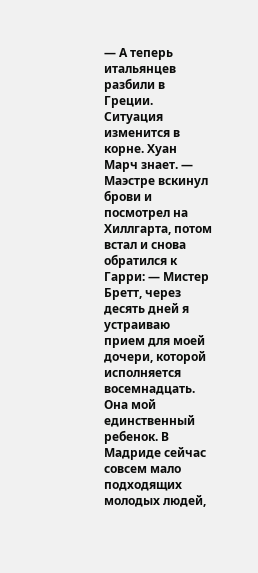— А теперь итальянцев разбили в Греции. Ситуация изменится в корне. Хуан Марч знает. — Маэстре вскинул брови и посмотрел на Хиллгарта, потом встал и снова обратился к Гарри: — Мистер Бретт, через десять дней я устраиваю прием для моей дочери, которой исполняется восемнадцать. Она мой единственный ребенок. В Мадриде сейчас совсем мало подходящих молодых людей,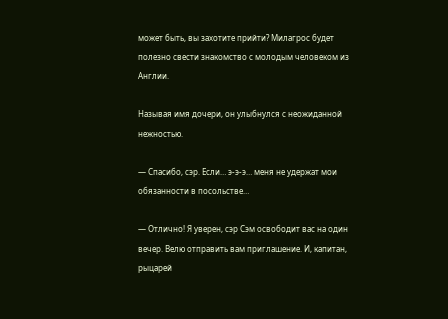может быть, вы захотите прийти? Милагрос будет полезно свести знакомство с молодым человеком из Англии.

Называя имя дочери, он улыбнулся с неожиданной нежностью.

— Спасибо, сэр. Если… э-э-э… меня не удержат мои обязанности в посольстве…

— Отлично! Я уверен, сэр Сэм освободит вас на один вечер. Велю отправить вам приглашение. И, капитан, рыцарей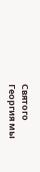Святого Георгия мы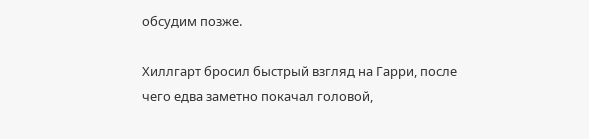обсудим позже.

Хиллгарт бросил быстрый взгляд на Гарри, после чего едва заметно покачал головой,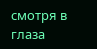смотря в глаза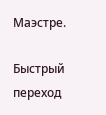Маэстре.

Быстрый переход